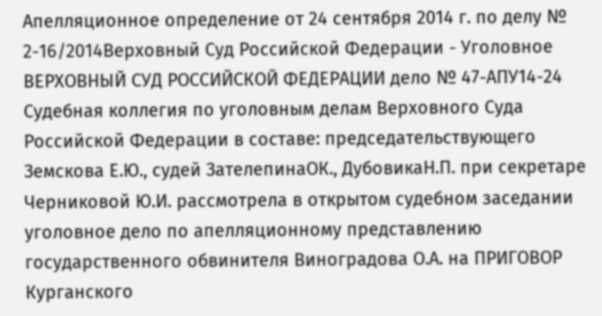Апелляционное определение от 24 сентября 2014 г. по делу № 2-16/2014Верховный Суд Российской Федерации - Уголовное ВЕРХОВНЫЙ СУД РОССИЙСКОЙ ФЕДЕРАЦИИ дело № 47-АПУ14-24 Судебная коллегия по уголовным делам Верховного Суда Российской Федерации в составе: председательствующего Земскова Е.Ю., судей ЗателепинаОК., ДубовикаН.П. при секретаре Черниковой Ю.И. рассмотрела в открытом судебном заседании уголовное дело по апелляционному представлению государственного обвинителя Виноградова О.А. на ПРИГОВОР Курганского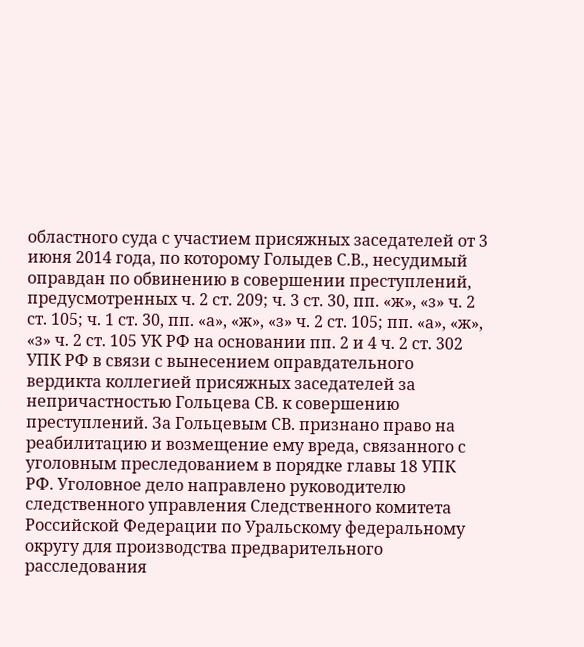областного суда с участием присяжных заседателей от 3 июня 2014 года, по которому Голыдев С.В., несудимый оправдан по обвинению в совершении преступлений, предусмотренных ч. 2 ст. 209; ч. 3 ст. 30, пп. «ж», «з» ч. 2 ст. 105; ч. 1 ст. 30, пп. «а», «ж», «з» ч. 2 ст. 105; пп. «а», «ж», «з» ч. 2 ст. 105 УК РФ на основании пп. 2 и 4 ч. 2 ст. 302 УПК РФ в связи с вынесением оправдательного вердикта коллегией присяжных заседателей за непричастностью Гольцева СВ. к совершению преступлений. За Гольцевым СВ. признано право на реабилитацию и возмещение ему вреда, связанного с уголовным преследованием в порядке главы 18 УПК РФ. Уголовное дело направлено руководителю следственного управления Следственного комитета Российской Федерации по Уральскому федеральному округу для производства предварительного расследования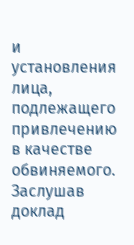и установления лица, подлежащего привлечению в качестве обвиняемого. Заслушав доклад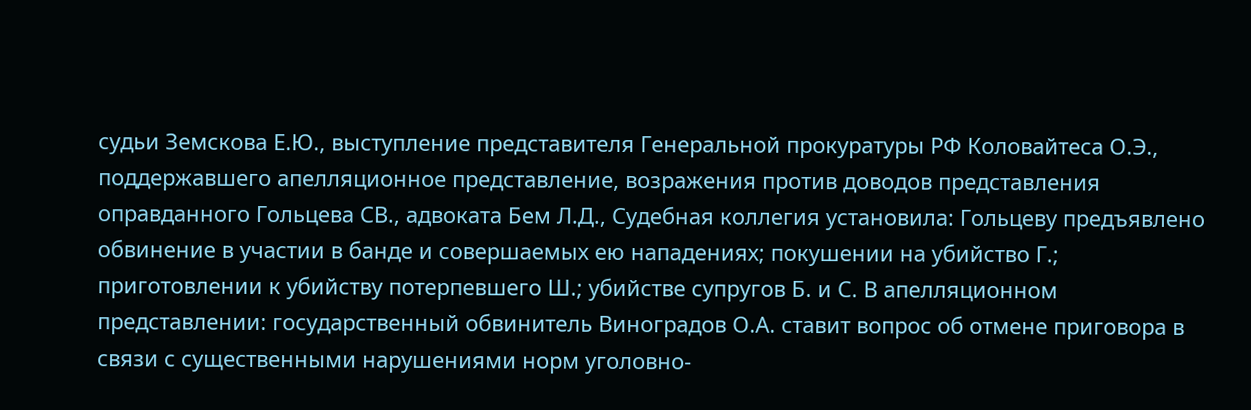судьи Земскова Е.Ю., выступление представителя Генеральной прокуратуры РФ Коловайтеса О.Э., поддержавшего апелляционное представление, возражения против доводов представления оправданного Гольцева СВ., адвоката Бем Л.Д., Судебная коллегия установила: Гольцеву предъявлено обвинение в участии в банде и совершаемых ею нападениях; покушении на убийство Г.; приготовлении к убийству потерпевшего Ш.; убийстве супругов Б. и С. В апелляционном представлении: государственный обвинитель Виноградов О.А. ставит вопрос об отмене приговора в связи с существенными нарушениями норм уголовно-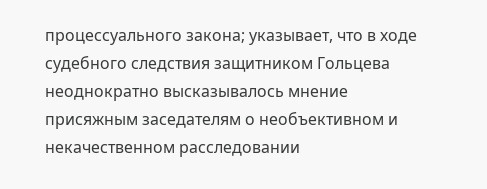процессуального закона; указывает, что в ходе судебного следствия защитником Гольцева неоднократно высказывалось мнение присяжным заседателям о необъективном и некачественном расследовании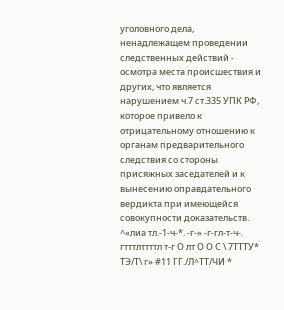уголовного дела, ненадлежащем проведении следственных действий - осмотра места происшествия и других, что является нарушением ч.7 ст.335 УПК РФ, которое привело к отрицательному отношению к органам предварительного следствия со стороны присяжных заседателей и к вынесению оправдательного вердикта при имеющейся совокупности доказательств. ^«лиа тл.-1-ч-*. -г-» -г-гл-т-ч-. гтттлттттл т-г О лт О О С \ 7ТТТУ* ТЭ/Т\ г» #11 ГГ./Л^ТТ/ЧИ *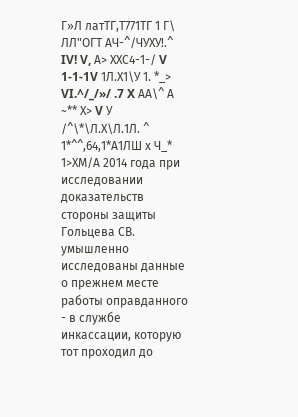Г»Л латТГ,Т771ТГ 1 Г\ ЛЛ"ОГТ АЧ-^/ЧУХУ!.^ IV! V, А> ХХС4-1-/ V 1-1-1V 1Л.Х1\У 1. *_> VI.^/_/»/ .7 X АА\^ А ~** Х> V У /^\*\Л.Х\Л.1Л. ^ 1*^^,64,1*А1ЛШ х Ч_* 1>ХМ/А 2014 года при исследовании доказательств стороны защиты Гольцева СВ. умышленно исследованы данные о прежнем месте работы оправданного - в службе инкассации, которую тот проходил до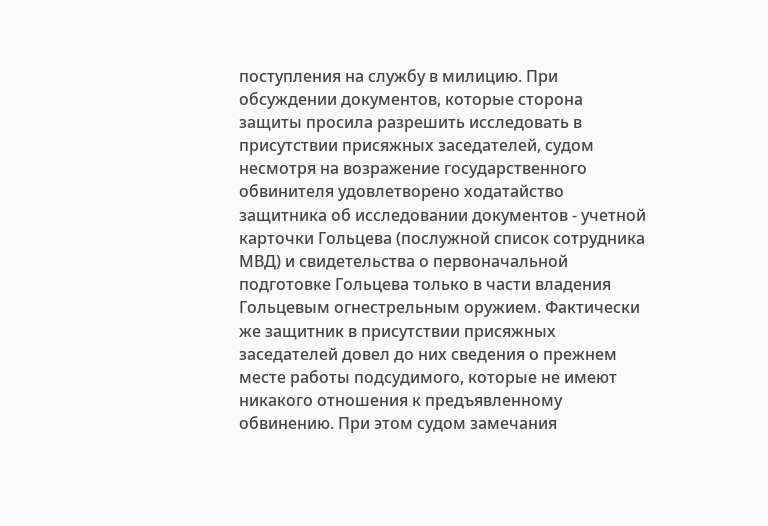поступления на службу в милицию. При обсуждении документов, которые сторона защиты просила разрешить исследовать в присутствии присяжных заседателей, судом несмотря на возражение государственного обвинителя удовлетворено ходатайство защитника об исследовании документов - учетной карточки Гольцева (послужной список сотрудника МВД) и свидетельства о первоначальной подготовке Гольцева только в части владения Гольцевым огнестрельным оружием. Фактически же защитник в присутствии присяжных заседателей довел до них сведения о прежнем месте работы подсудимого, которые не имеют никакого отношения к предъявленному обвинению. При этом судом замечания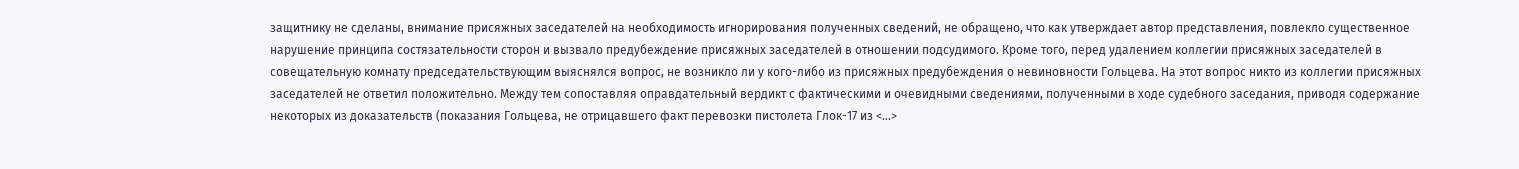защитнику не сделаны, внимание присяжных заседателей на необходимость игнорирования полученных сведений, не обращено, что как утверждает автор представления, повлекло существенное нарушение принципа состязательности сторон и вызвало предубеждение присяжных заседателей в отношении подсудимого. Кроме того, перед удалением коллегии присяжных заседателей в совещательную комнату председательствующим выяснялся вопрос, не возникло ли у кого-либо из присяжных предубеждения о невиновности Гольцева. На этот вопрос никто из коллегии присяжных заседателей не ответил положительно. Между тем сопоставляя оправдательный вердикт с фактическими и очевидными сведениями, полученными в ходе судебного заседания, приводя содержание некоторых из доказательств (показания Гольцева, не отрицавшего факт перевозки пистолета Глок-17 из <...>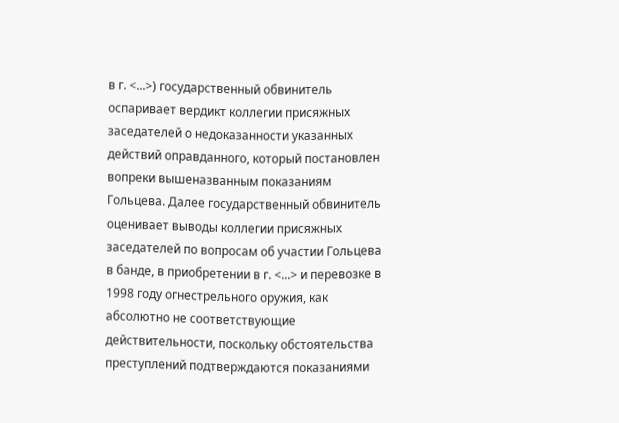в г. <...>) государственный обвинитель оспаривает вердикт коллегии присяжных заседателей о недоказанности указанных действий оправданного, который постановлен вопреки вышеназванным показаниям Гольцева. Далее государственный обвинитель оценивает выводы коллегии присяжных заседателей по вопросам об участии Гольцева в банде, в приобретении в г. <...> и перевозке в 1998 году огнестрельного оружия, как абсолютно не соответствующие действительности, поскольку обстоятельства преступлений подтверждаются показаниями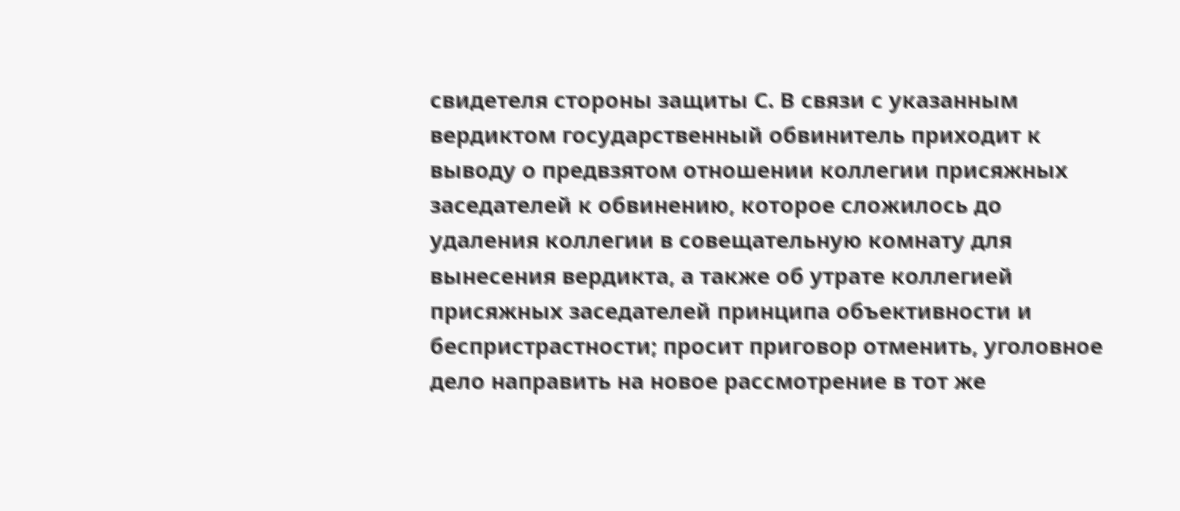свидетеля стороны защиты С. В связи с указанным вердиктом государственный обвинитель приходит к выводу о предвзятом отношении коллегии присяжных заседателей к обвинению, которое сложилось до удаления коллегии в совещательную комнату для вынесения вердикта, а также об утрате коллегией присяжных заседателей принципа объективности и беспристрастности; просит приговор отменить, уголовное дело направить на новое рассмотрение в тот же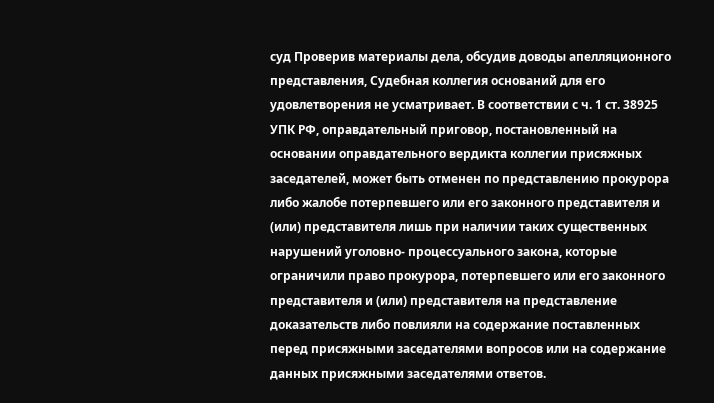суд Проверив материалы дела, обсудив доводы апелляционного представления, Судебная коллегия оснований для его удовлетворения не усматривает. В соответствии с ч. 1 ст. 38925 УПК РФ, оправдательный приговор, постановленный на основании оправдательного вердикта коллегии присяжных заседателей, может быть отменен по представлению прокурора либо жалобе потерпевшего или его законного представителя и (или) представителя лишь при наличии таких существенных нарушений уголовно- процессуального закона, которые ограничили право прокурора, потерпевшего или его законного представителя и (или) представителя на представление доказательств либо повлияли на содержание поставленных перед присяжными заседателями вопросов или на содержание данных присяжными заседателями ответов.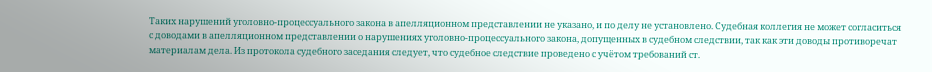Таких нарушений уголовно-процессуального закона в апелляционном представлении не указано, и по делу не установлено. Судебная коллегия не может согласиться с доводами в апелляционном представлении о нарушениях уголовно-процессуального закона, допущенных в судебном следствии, так как эти доводы противоречат материалам дела. Из протокола судебного заседания следует, что судебное следствие проведено с учётом требований ст.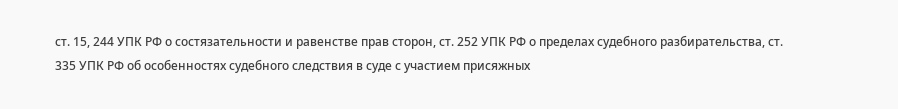ст. 15, 244 УПК РФ о состязательности и равенстве прав сторон, ст. 252 УПК РФ о пределах судебного разбирательства, ст. 335 УПК РФ об особенностях судебного следствия в суде с участием присяжных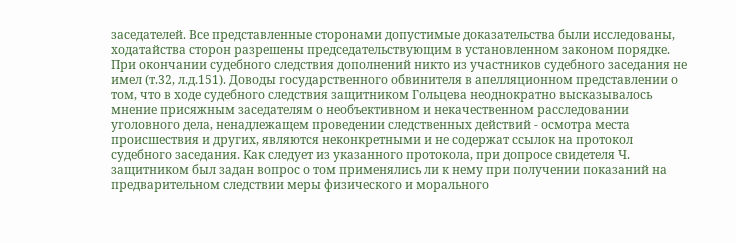заседателей. Все представленные сторонами допустимые доказательства были исследованы, ходатайства сторон разрешены председательствующим в установленном законом порядке. При окончании судебного следствия дополнений никто из участников судебного заседания не имел (т.32, л.д.151). Доводы государственного обвинителя в апелляционном представлении о том, что в ходе судебного следствия защитником Гольцева неоднократно высказывалось мнение присяжным заседателям о необъективном и некачественном расследовании уголовного дела, ненадлежащем проведении следственных действий - осмотра места происшествия и других, являются неконкретными и не содержат ссылок на протокол судебного заседания. Как следует из указанного протокола, при допросе свидетеля Ч. защитником был задан вопрос о том применялись ли к нему при получении показаний на предварительном следствии меры физического и морального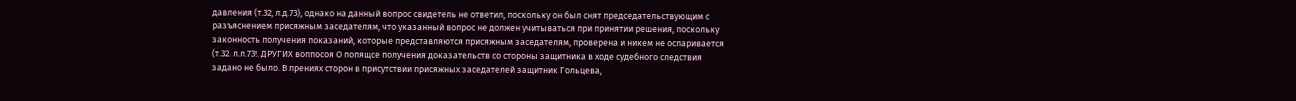давления (т.32, л.д.73), однако на данный вопрос свидетель не ответил, поскольку он был снят председательствующим с разъяснением присяжным заседателям, что указанный вопрос не должен учитываться при принятии решения, поскольку законность получения показаний, которые представляются присяжным заседателям, проверена и никем не оспаривается (т.32. л.л.73!. ДРУГИХ воппосоя О попящсе получения доказательств со стороны защитника в ходе судебного следствия задано не было. В прениях сторон в присутствии присяжных заседателей защитник Гольцева,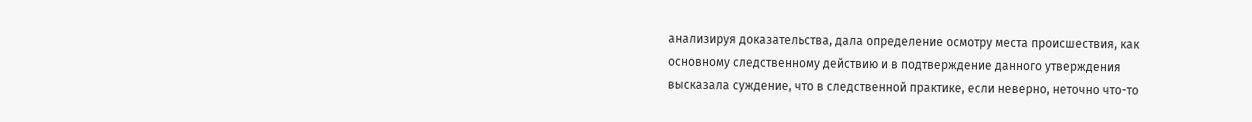анализируя доказательства, дала определение осмотру места происшествия, как основному следственному действию и в подтверждение данного утверждения высказала суждение, что в следственной практике, если неверно, неточно что-то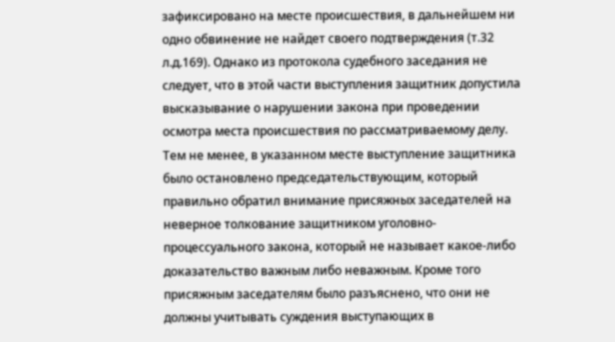зафиксировано на месте происшествия, в дальнейшем ни одно обвинение не найдет своего подтверждения (т.32 л.д.169). Однако из протокола судебного заседания не следует, что в этой части выступления защитник допустила высказывание о нарушении закона при проведении осмотра места происшествия по рассматриваемому делу. Тем не менее, в указанном месте выступление защитника было остановлено председательствующим, который правильно обратил внимание присяжных заседателей на неверное толкование защитником уголовно- процессуального закона, который не называет какое-либо доказательство важным либо неважным. Кроме того присяжным заседателям было разъяснено, что они не должны учитывать суждения выступающих в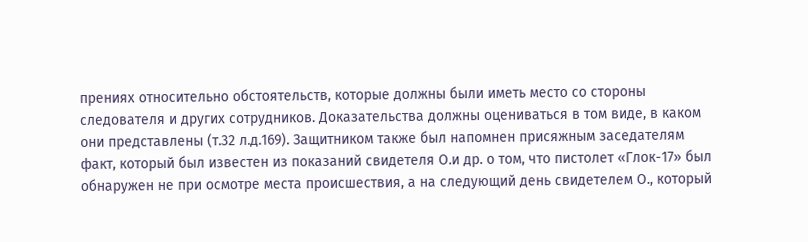прениях относительно обстоятельств, которые должны были иметь место со стороны следователя и других сотрудников. Доказательства должны оцениваться в том виде, в каком они представлены (т.32 л.д.169). Защитником также был напомнен присяжным заседателям факт, который был известен из показаний свидетеля О.и др. о том, что пистолет «Глок-17» был обнаружен не при осмотре места происшествия, а на следующий день свидетелем О., который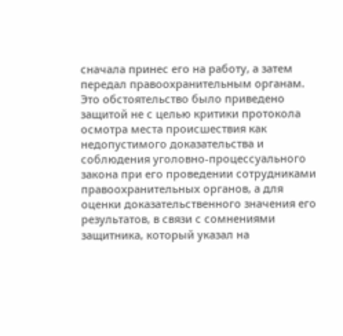сначала принес его на работу, а затем передал правоохранительным органам. Это обстоятельство было приведено защитой не с целью критики протокола осмотра места происшествия как недопустимого доказательства и соблюдения уголовно-процессуального закона при его проведении сотрудниками правоохранительных органов, а для оценки доказательственного значения его результатов, в связи с сомнениями защитника, который указал на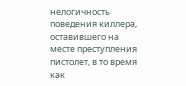нелогичность поведения киллера, оставившего на месте преступления пистолет, в то время как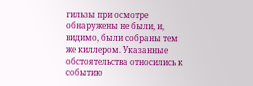гильзы при осмотре обнаружены не были, и, видимо, были собраны тем же киллером. Указанные обстоятельства относились к событию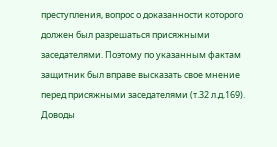преступления, вопрос о доказанности которого должен был разрешаться присяжными заседателями. Поэтому по указанным фактам защитник был вправе высказать свое мнение перед присяжными заседателями (т.32 л.д.169). Доводы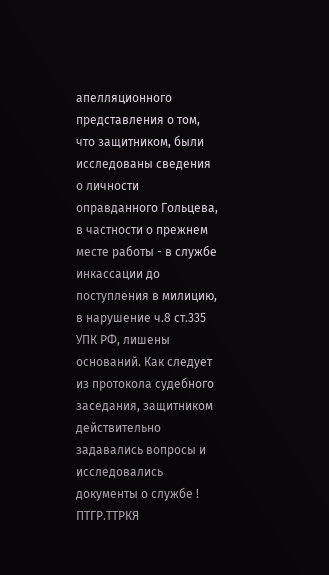апелляционного представления о том, что защитником, были исследованы сведения о личности оправданного Гольцева, в частности о прежнем месте работы - в службе инкассации до поступления в милицию, в нарушение ч.8 ст.335 УПК РФ, лишены оснований. Как следует из протокола судебного заседания, защитником действительно задавались вопросы и исследовались документы о службе ! ПТГР.ТТРКЯ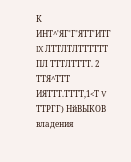К ИНТ^'ЯГ'Г'ЯТТ'ИТГ IX ЛТТЛТЛТТТТТТ ПЛ ТТТЛТТТТ. 2 ТТЯ^ТТТ ИЯТТТ.ТТТТ,1<Т V ТТРГГ) НйВЫКОВ владения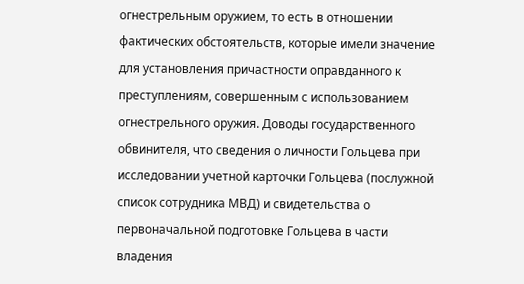огнестрельным оружием, то есть в отношении фактических обстоятельств, которые имели значение для установления причастности оправданного к преступлениям, совершенным с использованием огнестрельного оружия. Доводы государственного обвинителя, что сведения о личности Гольцева при исследовании учетной карточки Гольцева (послужной список сотрудника МВД) и свидетельства о первоначальной подготовке Гольцева в части владения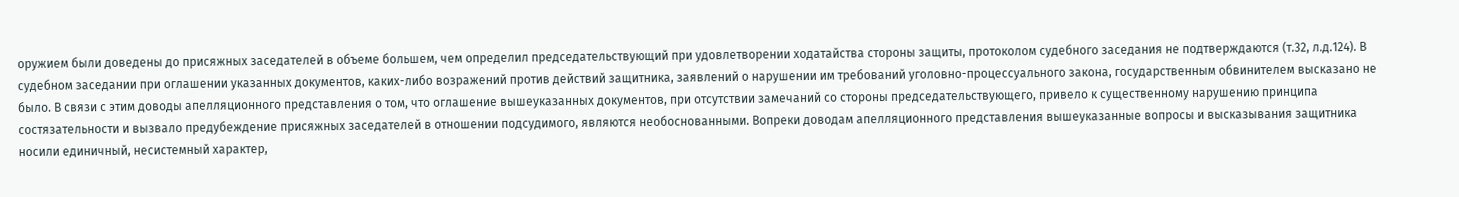оружием были доведены до присяжных заседателей в объеме большем, чем определил председательствующий при удовлетворении ходатайства стороны защиты, протоколом судебного заседания не подтверждаются (т.32, л.д.124). В судебном заседании при оглашении указанных документов, каких-либо возражений против действий защитника, заявлений о нарушении им требований уголовно-процессуального закона, государственным обвинителем высказано не было. В связи с этим доводы апелляционного представления о том, что оглашение вышеуказанных документов, при отсутствии замечаний со стороны председательствующего, привело к существенному нарушению принципа состязательности и вызвало предубеждение присяжных заседателей в отношении подсудимого, являются необоснованными. Вопреки доводам апелляционного представления вышеуказанные вопросы и высказывания защитника носили единичный, несистемный характер,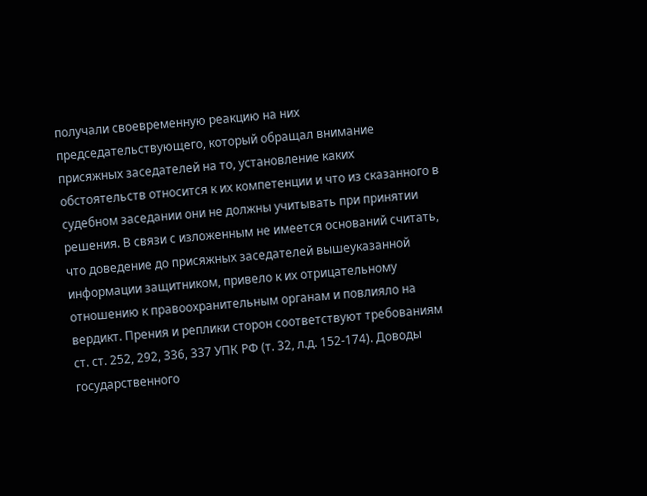получали своевременную реакцию на них председательствующего, который обращал внимание присяжных заседателей на то, установление каких обстоятельств относится к их компетенции и что из сказанного в судебном заседании они не должны учитывать при принятии решения. В связи с изложенным не имеется оснований считать, что доведение до присяжных заседателей вышеуказанной информации защитником, привело к их отрицательному отношению к правоохранительным органам и повлияло на вердикт. Прения и реплики сторон соответствуют требованиям ст. ст. 252, 292, 336, 337 УПК РФ (т. 32, л.д. 152-174). Доводы государственного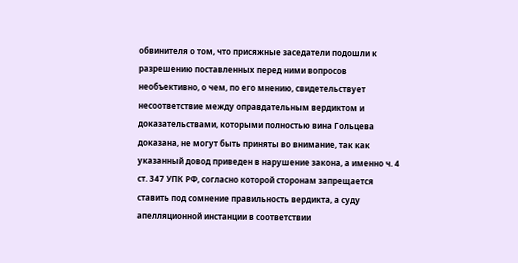обвинителя о том, что присяжные заседатели подошли к разрешению поставленных перед ними вопросов необъективно, о чем, по его мнению, свидетельствует несоответствие между оправдательным вердиктом и доказательствами, которыми полностью вина Гольцева доказана, не могут быть приняты во внимание, так как указанный довод приведен в нарушение закона, а именно ч. 4 ст. 347 УПК РФ, согласно которой сторонам запрещается ставить под сомнение правильность вердикта, а суду апелляционной инстанции в соответствии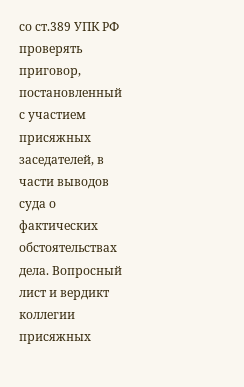со ст.389 УПК РФ проверять приговор, постановленный с участием присяжных заседателей, в части выводов суда о фактических обстоятельствах дела. Вопросный лист и вердикт коллегии присяжных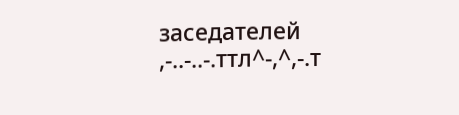заседателей ,-..-..-.ттл^-,^,-.т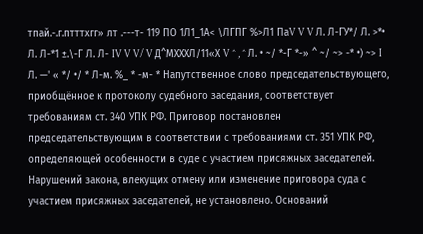тпай.-.г.птттхгг» лт .---т- 119 ПО 1Л1_1А< \ЛГПГ %>Л1 ПаV V V Л. Л-ГУ*/ Л. >*• Л. Л-*1 ±.\-Г Л. Л- IV V V/ V Д^МХХХЛ/11«Х V ^ , ^ Л. • ~/ *-Г *-» ^ ~/ ~> -* •) ~> I Л. —' « */ •/ * Л-м. %_ * -м- * Напутственное слово председательствующего, приобщённое к протоколу судебного заседания, соответствует требованиям ст. 340 УПК РФ. Приговор постановлен председательствующим в соответствии с требованиями ст. 351 УПК РФ, определяющей особенности в суде с участием присяжных заседателей. Нарушений закона, влекущих отмену или изменение приговора суда с участием присяжных заседателей, не установлено. Оснований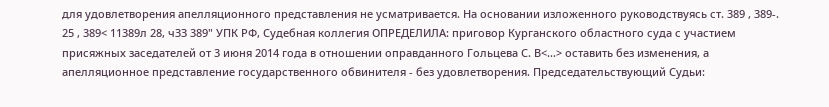для удовлетворения апелляционного представления не усматривается. На основании изложенного руководствуясь ст. 389 , 389-. 25 , 389< 11389л 28, чЗЗ 389" УПК РФ, Судебная коллегия ОПРЕДЕЛИЛА: приговор Курганского областного суда с участием присяжных заседателей от 3 июня 2014 года в отношении оправданного Гольцева С. В<...> оставить без изменения, а апелляционное представление государственного обвинителя - без удовлетворения. Председательствующий Судьи: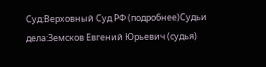Суд:Верховный Суд РФ (подробнее)Судьи дела:Земсков Евгений Юрьевич (судья)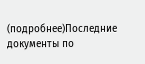(подробнее)Последние документы по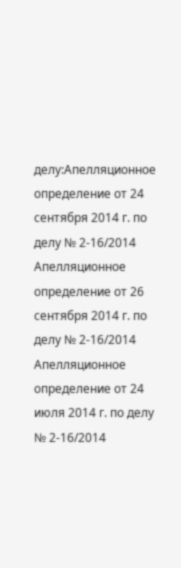делу:Апелляционное определение от 24 сентября 2014 г. по делу № 2-16/2014 Апелляционное определение от 26 сентября 2014 г. по делу № 2-16/2014 Апелляционное определение от 24 июля 2014 г. по делу № 2-16/2014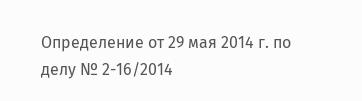Определение от 29 мая 2014 г. по делу № 2-16/2014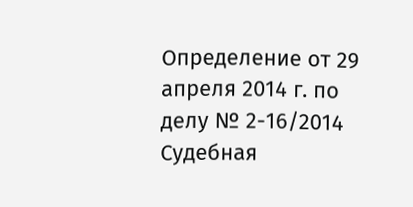Определение от 29 апреля 2014 г. по делу № 2-16/2014 Судебная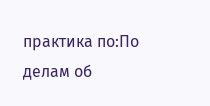практика по:По делам об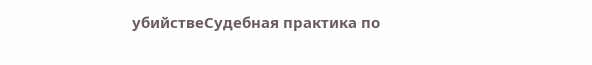убийствеСудебная практика по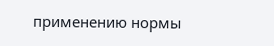применению нормы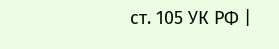ст. 105 УК РФ |